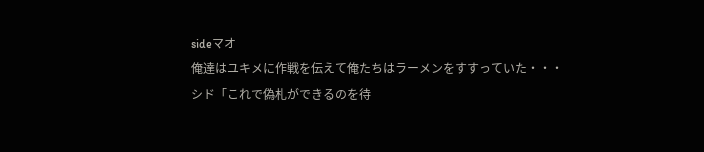sideマオ
俺達はユキメに作戦を伝えて俺たちはラーメンをすすっていた・・・
シド「これで偽札ができるのを待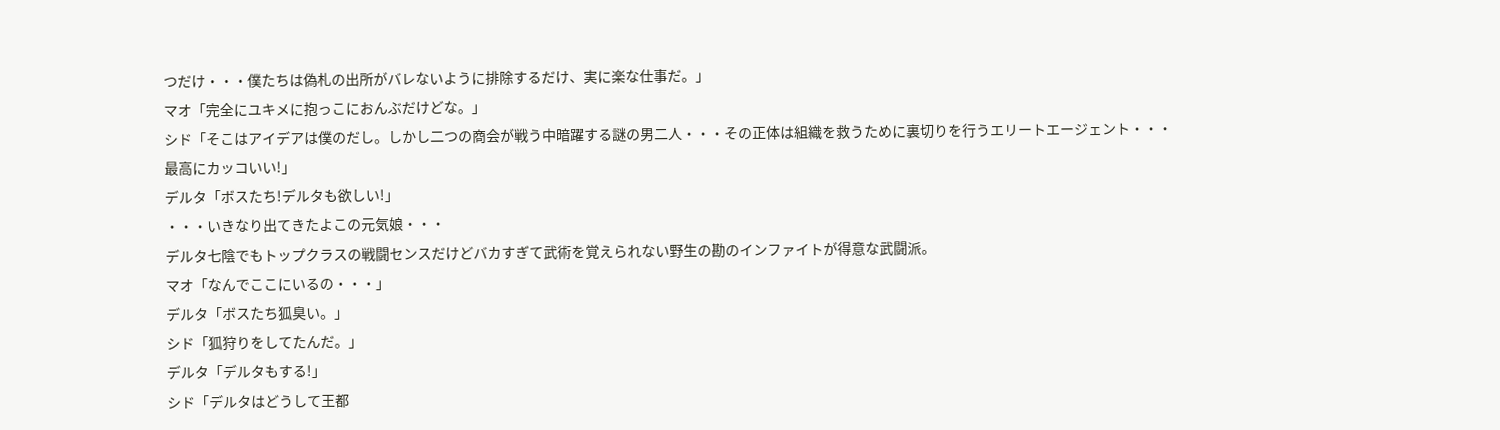つだけ・・・僕たちは偽札の出所がバレないように排除するだけ、実に楽な仕事だ。」
マオ「完全にユキメに抱っこにおんぶだけどな。」
シド「そこはアイデアは僕のだし。しかし二つの商会が戦う中暗躍する謎の男二人・・・その正体は組織を救うために裏切りを行うエリートエージェント・・・最高にカッコいい!」
デルタ「ボスたち!デルタも欲しい!」
・・・いきなり出てきたよこの元気娘・・・
デルタ七陰でもトップクラスの戦闘センスだけどバカすぎて武術を覚えられない野生の勘のインファイトが得意な武闘派。
マオ「なんでここにいるの・・・」
デルタ「ボスたち狐臭い。」
シド「狐狩りをしてたんだ。」
デルタ「デルタもする!」
シド「デルタはどうして王都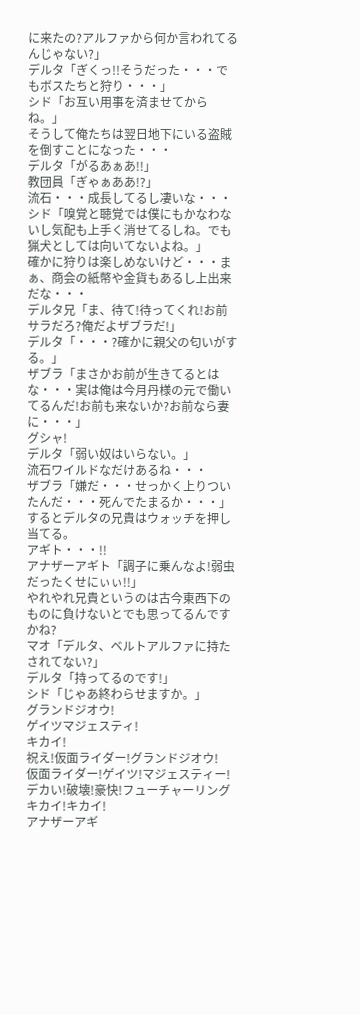に来たの?アルファから何か言われてるんじゃない?」
デルタ「ぎくっ!!そうだった・・・でもボスたちと狩り・・・」
シド「お互い用事を済ませてからね。」
そうして俺たちは翌日地下にいる盗賊を倒すことになった・・・
デルタ「がるあぁあ!!」
教団員「ぎゃぁああ!?」
流石・・・成長してるし凄いな・・・
シド「嗅覚と聴覚では僕にもかなわないし気配も上手く消せてるしね。でも猟犬としては向いてないよね。」
確かに狩りは楽しめないけど・・・まぁ、商会の紙幣や金貨もあるし上出来だな・・・
デルタ兄「ま、待て!待ってくれ!お前サラだろ?俺だよザブラだ!」
デルタ「・・・?確かに親父の匂いがする。」
ザブラ「まさかお前が生きてるとはな・・・実は俺は今月丹様の元で働いてるんだ!お前も来ないか?お前なら妻に・・・」
グシャ!
デルタ「弱い奴はいらない。」
流石ワイルドなだけあるね・・・
ザブラ「嫌だ・・・せっかく上りついたんだ・・・死んでたまるか・・・」
するとデルタの兄貴はウォッチを押し当てる。
アギト・・・!!
アナザーアギト「調子に乗んなよ!弱虫だったくせにぃぃ!!」
やれやれ兄貴というのは古今東西下のものに負けないとでも思ってるんですかね?
マオ「デルタ、ベルトアルファに持たされてない?」
デルタ「持ってるのです!」
シド「じゃあ終わらせますか。」
グランドジオウ!
ゲイツマジェスティ!
キカイ!
祝え!仮面ライダー!グランドジオウ!
仮面ライダー!ゲイツ!マジェスティー!
デカい!破壊!豪快!フューチャーリングキカイ!キカイ!
アナザーアギ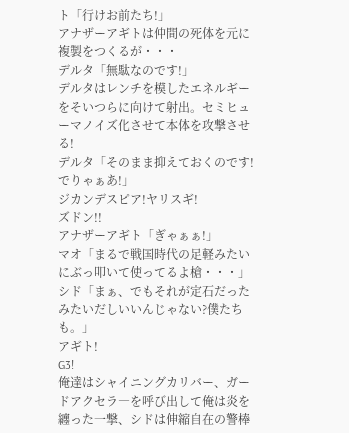ト「行けお前たち!」
アナザーアギトは仲間の死体を元に複製をつくるが・・・
デルタ「無駄なのです!」
デルタはレンチを模したエネルギーをそいつらに向けて射出。セミヒューマノイズ化させて本体を攻撃させる!
デルタ「そのまま抑えておくのです!でりゃぁあ!」
ジカンデスピア!ヤリスギ!
ズドン!!
アナザーアギト「ぎゃぁぁ!」
マオ「まるで戦国時代の足軽みたいにぶっ叩いて使ってるよ槍・・・」
シド「まぁ、でもそれが定石だったみたいだしいいんじゃない?僕たちも。」
アギト!
G3!
俺達はシャイニングカリバー、ガードアクセラ―を呼び出して俺は炎を纏った一撃、シドは伸縮自在の警棒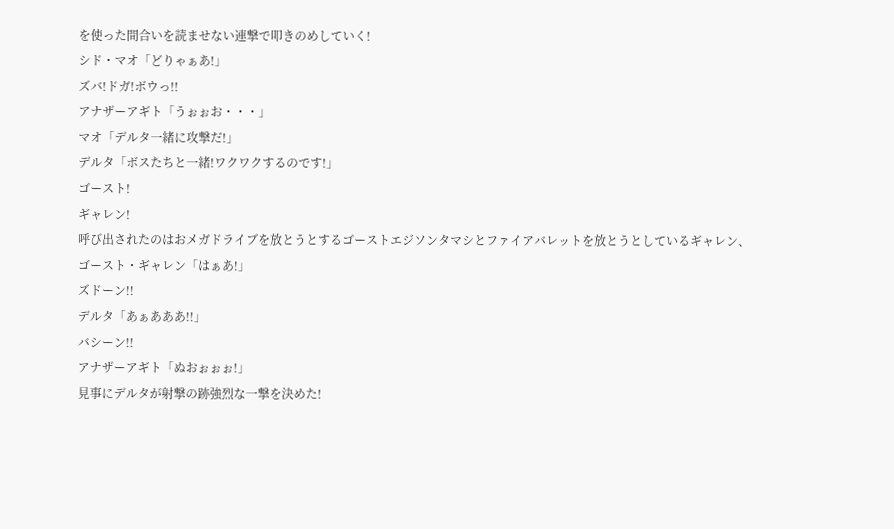を使った間合いを読ませない連撃で叩きのめしていく!
シド・マオ「どりゃぁあ!」
ズバ!ドガ!ボウっ!!
アナザーアギト「うぉぉお・・・」
マオ「デルタ一緒に攻撃だ!」
デルタ「ボスたちと一緒!ワクワクするのです!」
ゴースト!
ギャレン!
呼び出されたのはおメガドライブを放とうとするゴーストエジソンタマシとファイアバレットを放とうとしているギャレン、
ゴースト・ギャレン「はぁあ!」
ズドーン!!
デルタ「あぁあああ!!」
バシーン!!
アナザーアギト「ぬおぉぉぉ!」
見事にデルタが射撃の跡強烈な一撃を決めた!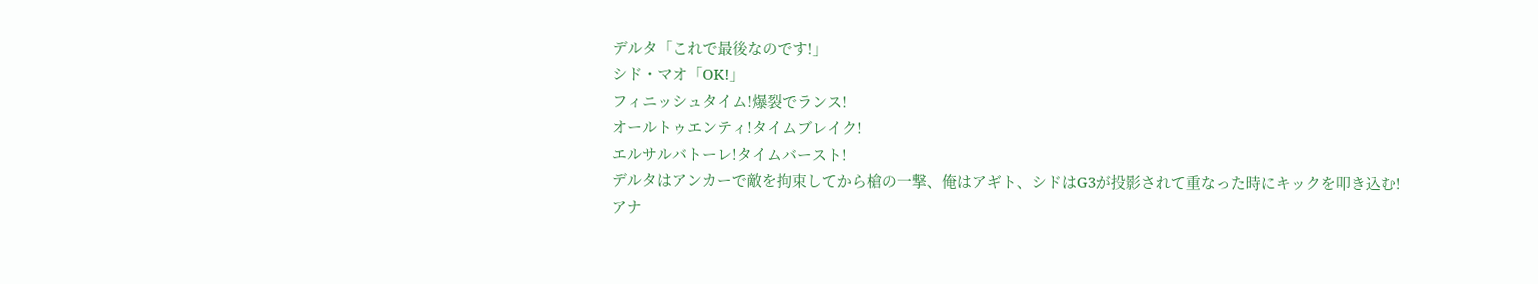デルタ「これで最後なのです!」
シド・マオ「OK!」
フィニッシュタイム!爆裂でランス!
オールトゥエンティ!タイムブレイク!
エルサルバトーレ!タイムバースト!
デルタはアンカーで敵を拘束してから槍の一撃、俺はアギト、シドはG3が投影されて重なった時にキックを叩き込む!
アナ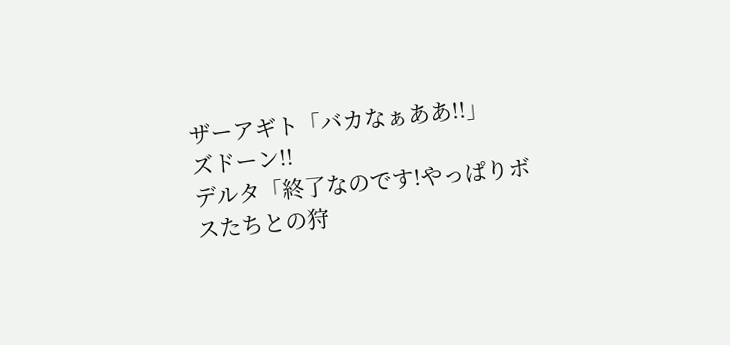ザーアギト「バカなぁああ!!」
ズドーン!!
デルタ「終了なのです!やっぱりボスたちとの狩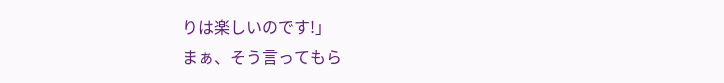りは楽しいのです!」
まぁ、そう言ってもら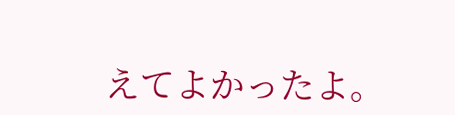えてよかったよ。